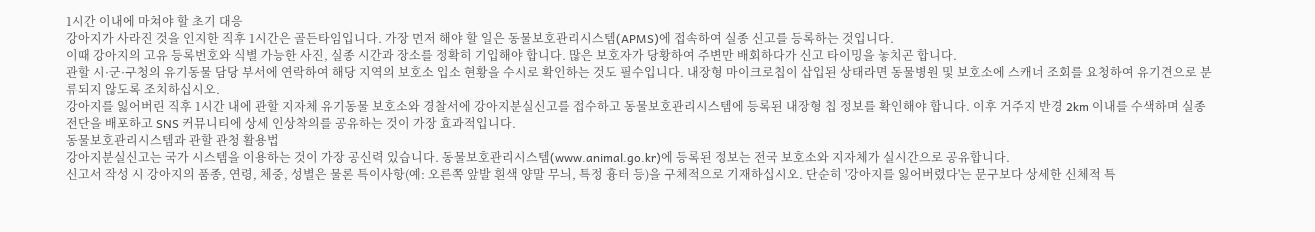1시간 이내에 마쳐야 할 초기 대응
강아지가 사라진 것을 인지한 직후 1시간은 골든타임입니다. 가장 먼저 해야 할 일은 동물보호관리시스템(APMS)에 접속하여 실종 신고를 등록하는 것입니다.
이때 강아지의 고유 등록번호와 식별 가능한 사진, 실종 시간과 장소를 정확히 기입해야 합니다. 많은 보호자가 당황하여 주변만 배회하다가 신고 타이밍을 놓치곤 합니다.
관할 시·군·구청의 유기동물 담당 부서에 연락하여 해당 지역의 보호소 입소 현황을 수시로 확인하는 것도 필수입니다. 내장형 마이크로칩이 삽입된 상태라면 동물병원 및 보호소에 스캐너 조회를 요청하여 유기견으로 분류되지 않도록 조치하십시오.
강아지를 잃어버린 직후 1시간 내에 관할 지자체 유기동물 보호소와 경찰서에 강아지분실신고를 접수하고 동물보호관리시스템에 등록된 내장형 칩 정보를 확인해야 합니다. 이후 거주지 반경 2km 이내를 수색하며 실종 전단을 배포하고 SNS 커뮤니티에 상세 인상착의를 공유하는 것이 가장 효과적입니다.
동물보호관리시스템과 관할 관청 활용법
강아지분실신고는 국가 시스템을 이용하는 것이 가장 공신력 있습니다. 동물보호관리시스템(www.animal.go.kr)에 등록된 정보는 전국 보호소와 지자체가 실시간으로 공유합니다.
신고서 작성 시 강아지의 품종, 연령, 체중, 성별은 물론 특이사항(예: 오른쪽 앞발 흰색 양말 무늬, 특정 흉터 등)을 구체적으로 기재하십시오. 단순히 '강아지를 잃어버렸다'는 문구보다 상세한 신체적 특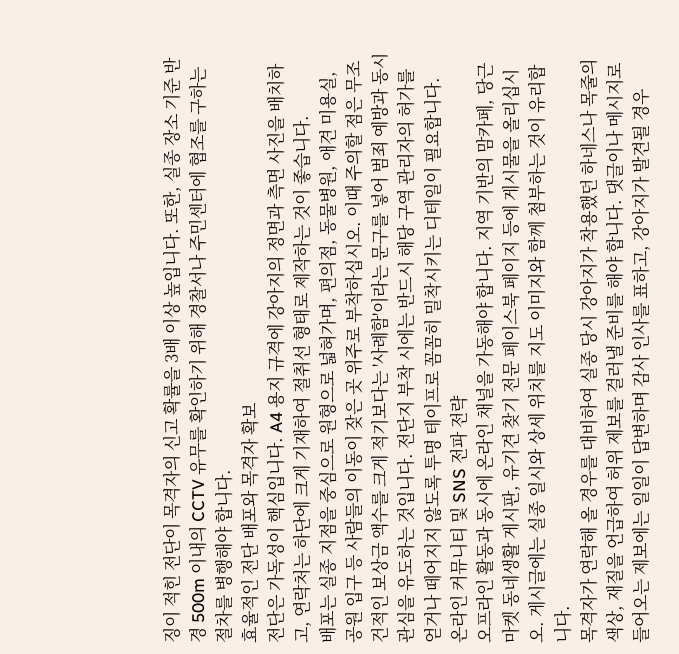징이 적힌 전단이 목격자의 신고 확률을 3배 이상 높입니다. 또한, 실종 장소 기준 반경 500m 이내의 CCTV 유무를 확인하기 위해 경찰서나 주민센터에 협조를 구하는 절차를 병행해야 합니다.
효율적인 전단 배포와 목격자 확보
전단은 가독성이 핵심입니다. A4 용지 규격에 강아지의 정면과 측면 사진을 배치하고, 연락처는 하단에 크게 기재하여 절취선 형태로 제작하는 것이 좋습니다.
배포는 실종 지점을 중심으로 원형으로 넓혀가며, 편의점, 동물병원, 애견 미용실, 공원 입구 등 사람들의 이동이 잦은 곳 위주로 부착하십시오. 이때 주의할 점은 무조건적인 보상금 액수를 크게 적기보다는 '사례함'이라는 문구를 넣어 범죄 예방과 동시 관심을 유도하는 것입니다. 전단지 부착 시에는 반드시 해당 구역 관리자의 허가를 얻거나 떼어지지 않도록 투명 테이프로 꼼꼼히 밀착시키는 디테일이 필요합니다.
온라인 커뮤니티 및 SNS 전파 전략
오프라인 활동과 동시에 온라인 채널을 가동해야 합니다. 지역 기반의 맘카페, 당근마켓 동네생활 게시판, 유기견 찾기 전문 페이스북 페이지 등에 게시물을 올리십시오. 게시글에는 실종 일시와 상세 위치를 지도 이미지와 함께 첨부하는 것이 유리합니다.
목격자가 연락해 올 경우를 대비하여 실종 당시 강아지가 착용했던 하네스나 목줄의 색상, 재질을 언급하여 허위 제보를 걸러낼 준비를 해야 합니다. 댓글이나 메시지로 들어오는 제보에는 일일이 답변하며 감사 인사를 표하고, 강아지가 발견될 경우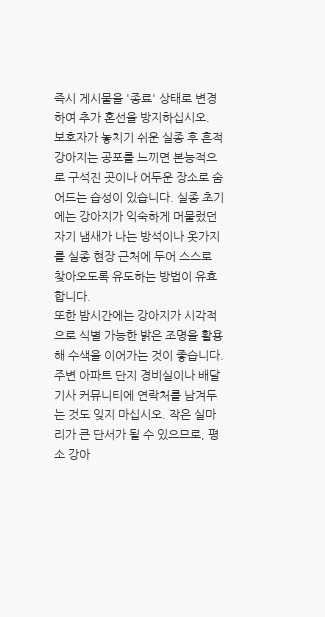즉시 게시물을 '종료' 상태로 변경하여 추가 혼선을 방지하십시오.
보호자가 놓치기 쉬운 실종 후 흔적
강아지는 공포를 느끼면 본능적으로 구석진 곳이나 어두운 장소로 숨어드는 습성이 있습니다. 실종 초기에는 강아지가 익숙하게 머물렀던 자기 냄새가 나는 방석이나 옷가지를 실종 현장 근처에 두어 스스로 찾아오도록 유도하는 방법이 유효합니다.
또한 밤시간에는 강아지가 시각적으로 식별 가능한 밝은 조명을 활용해 수색을 이어가는 것이 좋습니다. 주변 아파트 단지 경비실이나 배달 기사 커뮤니티에 연락처를 남겨두는 것도 잊지 마십시오. 작은 실마리가 큰 단서가 될 수 있으므로, 평소 강아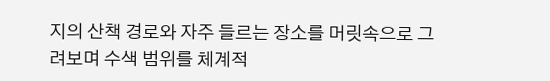지의 산책 경로와 자주 들르는 장소를 머릿속으로 그려보며 수색 범위를 체계적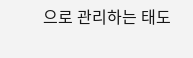으로 관리하는 태도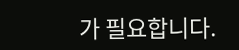가 필요합니다.